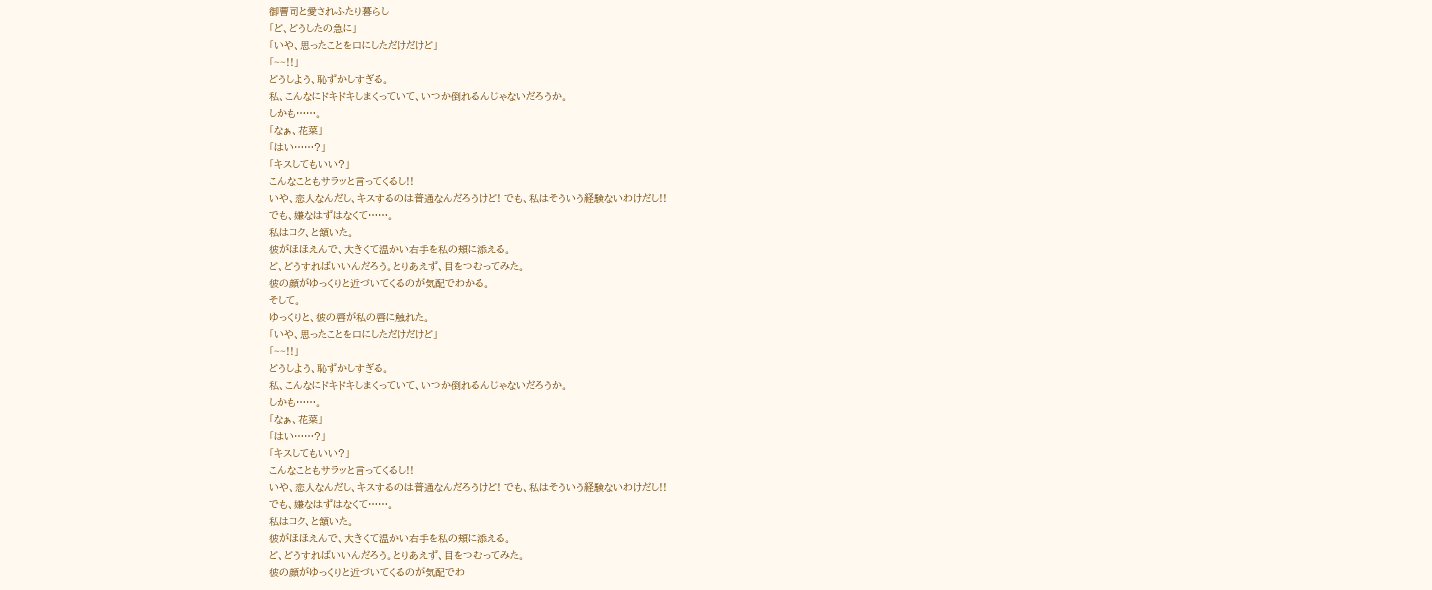御曹司と愛されふたり暮らし
「ど、どうしたの急に」
「いや、思ったことを口にしただけだけど」
「~~!!」
どうしよう、恥ずかしすぎる。
私、こんなにドキドキしまくっていて、いつか倒れるんじゃないだろうか。
しかも……。
「なぁ、花菜」
「はい……?」
「キスしてもいい?」
こんなこともサラッと言ってくるし!!
いや、恋人なんだし、キスするのは普通なんだろうけど! でも、私はそういう経験ないわけだし!!
でも、嫌なはずはなくて……。
私はコク、と頷いた。
彼がほほえんで、大きくて温かい右手を私の頬に添える。
ど、どうすればいいんだろう。とりあえず、目をつむってみた。
彼の顔がゆっくりと近づいてくるのが気配でわかる。
そして。
ゆっくりと、彼の唇が私の唇に触れた。
「いや、思ったことを口にしただけだけど」
「~~!!」
どうしよう、恥ずかしすぎる。
私、こんなにドキドキしまくっていて、いつか倒れるんじゃないだろうか。
しかも……。
「なぁ、花菜」
「はい……?」
「キスしてもいい?」
こんなこともサラッと言ってくるし!!
いや、恋人なんだし、キスするのは普通なんだろうけど! でも、私はそういう経験ないわけだし!!
でも、嫌なはずはなくて……。
私はコク、と頷いた。
彼がほほえんで、大きくて温かい右手を私の頬に添える。
ど、どうすればいいんだろう。とりあえず、目をつむってみた。
彼の顔がゆっくりと近づいてくるのが気配でわ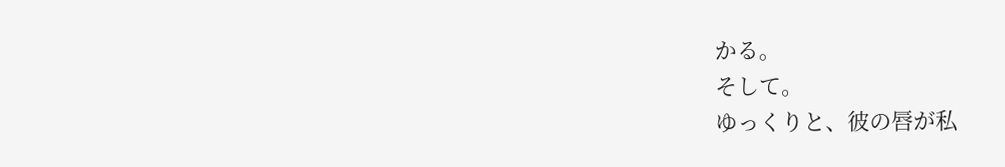かる。
そして。
ゆっくりと、彼の唇が私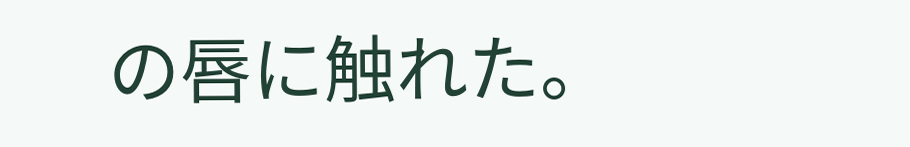の唇に触れた。